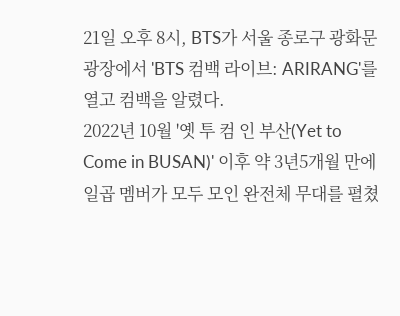21일 오후 8시, BTS가 서울 종로구 광화문 광장에서 'BTS 컴백 라이브: ARIRANG'를 열고 컴백을 알렸다.
2022년 10월 '옛 투 컴 인 부산(Yet to Come in BUSAN)' 이후 약 3년5개월 만에 일곱 멤버가 모두 모인 완전체 무대를 펼쳤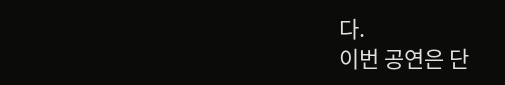다.
이번 공연은 단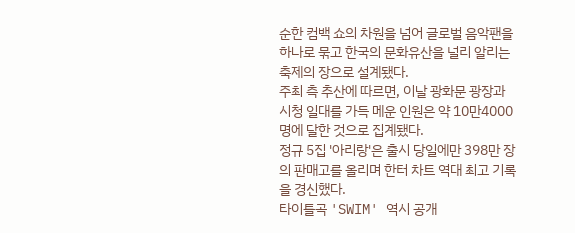순한 컴백 쇼의 차원을 넘어 글로벌 음악팬을 하나로 묶고 한국의 문화유산을 널리 알리는 축제의 장으로 설계됐다.
주최 측 추산에 따르면, 이날 광화문 광장과 시청 일대를 가득 메운 인원은 약 10만4000명에 달한 것으로 집계됐다.
정규 5집 '아리랑'은 출시 당일에만 398만 장의 판매고를 올리며 한터 차트 역대 최고 기록을 경신했다.
타이틀곡 'SWIM' 역시 공개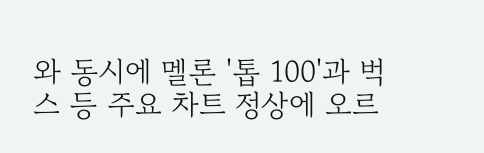와 동시에 멜론 '톱 100'과 벅스 등 주요 차트 정상에 오르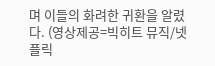며 이들의 화려한 귀환을 알렸다. (영상제공=빅히트 뮤직/넷플릭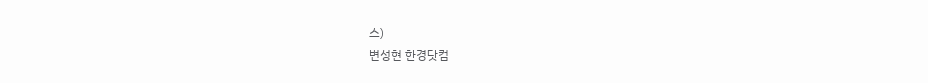스)
변성현 한경닷컴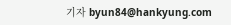기자 byun84@hankyung.com